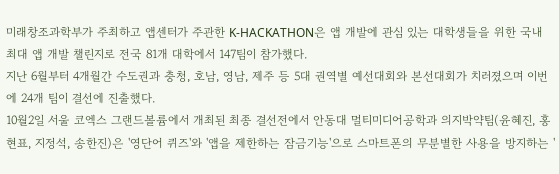미래창조과학부가 주최하고 앱센터가 주관한 K-HACKATHON은 앱 개발에 관심 있는 대학생들을 위한 국내 최대 앱 개발 챌린지로 전국 81개 대학에서 147팀이 참가했다.
지난 6월부터 4개월간 수도권과 충청, 호남, 영남, 제주 등 5대 권역별 예선대회와 본선대회가 치러졌으며 이번에 24개 팀이 결선에 진출했다.
10월2일 서울 코엑스 그랜드볼륨에서 개최된 최종 결선전에서 안동대 멀티미디어공학과 의지박약팀(윤혜진, 홍현표, 지정석, 송한진)은 '영단어 퀴즈'와 '앱을 제한하는 잠금기능'으로 스마트폰의 무분별한 사용을 방지하는 '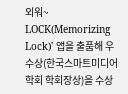외워~ LOCK(Memorizing Lock)' 앱을 출품해 우수상(한국스마트미디어학회 학회장상)을 수상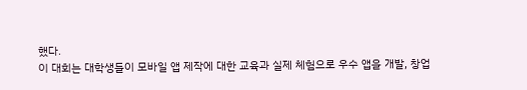했다.
이 대회는 대학생들이 모바일 앱 제작에 대한 교육과 실제 체험으로 우수 앱을 개발, 창업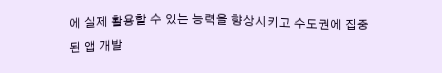에 실제 활용할 수 있는 능력을 향상시키고 수도권에 집중된 앱 개발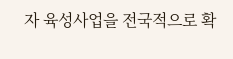자 육성사업을 전국적으로 확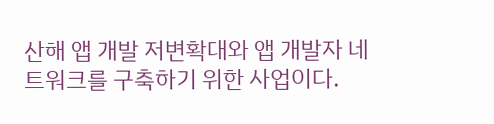산해 앱 개발 저변확대와 앱 개발자 네트워크를 구축하기 위한 사업이다.